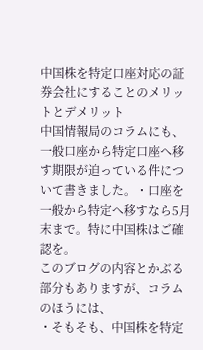中国株を特定口座対応の証券会社にすることのメリットとデメリット
中国情報局のコラムにも、一般口座から特定口座へ移す期限が迫っている件について書きました。・口座を一般から特定へ移すなら5月末まで。特に中国株はご確認を。
このブログの内容とかぶる部分もありますが、コラムのほうには、
・そもそも、中国株を特定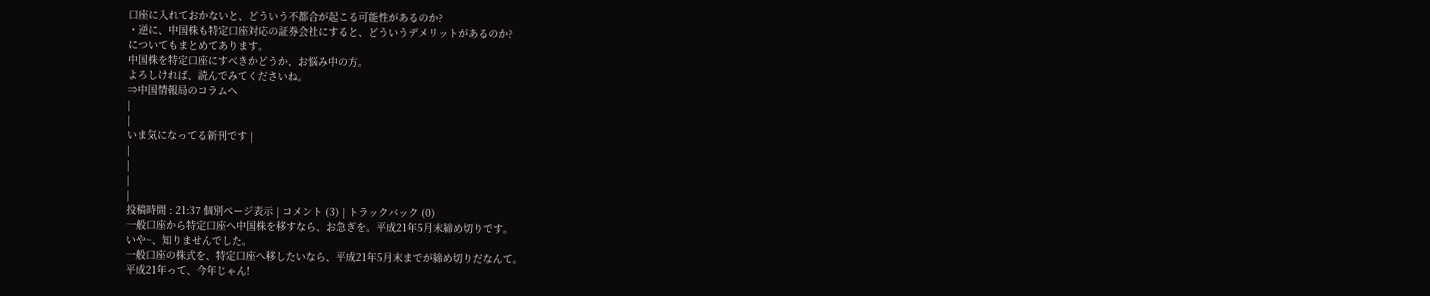口座に入れておかないと、どういう不都合が起こる可能性があるのか?
・逆に、中国株も特定口座対応の証券会社にすると、どういうデメリットがあるのか?
についてもまとめてあります。
中国株を特定口座にすべきかどうか、お悩み中の方。
よろしければ、読んでみてくださいね。
⇒中国情報局のコラムへ
|
|
いま気になってる新刊です |
|
|
|
|
投稿時間 : 21:37 個別ページ表示 | コメント (3) | トラックバック (0)
一般口座から特定口座へ中国株を移すなら、お急ぎを。平成21年5月末締め切りです。
いや~、知りませんでした。
一般口座の株式を、特定口座へ移したいなら、平成21年5月末までが締め切りだなんて。
平成21年って、今年じゃん!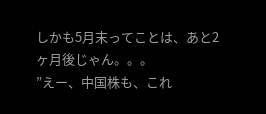しかも5月末ってことは、あと2ヶ月後じゃん。。。
”えー、中国株も、これ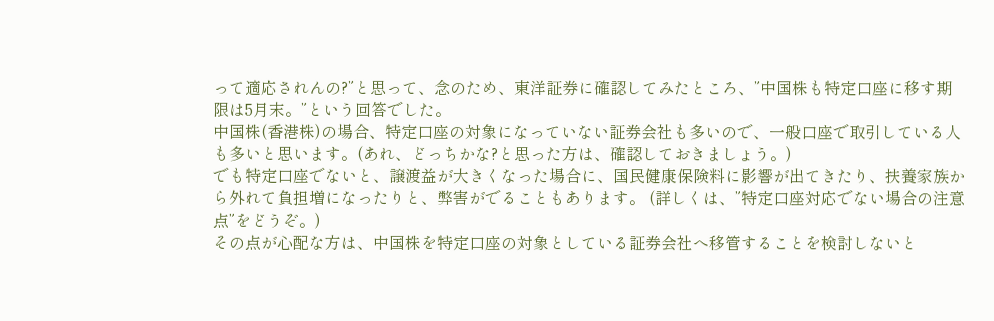って適応されんの?”と思って、念のため、東洋証券に確認してみたところ、”中国株も特定口座に移す期限は5月末。”という回答でした。
中国株(香港株)の場合、特定口座の対象になっていない証券会社も多いので、一般口座で取引している人も多いと思います。(あれ、どっちかな?と思った方は、確認しておきましょう。)
でも特定口座でないと、譲渡益が大きくなった場合に、国民健康保険料に影響が出てきたり、扶養家族から外れて負担増になったりと、弊害がでることもあります。 (詳しくは、”特定口座対応でない場合の注意点”をどうぞ。)
その点が心配な方は、中国株を特定口座の対象としている証券会社へ移管することを検討しないと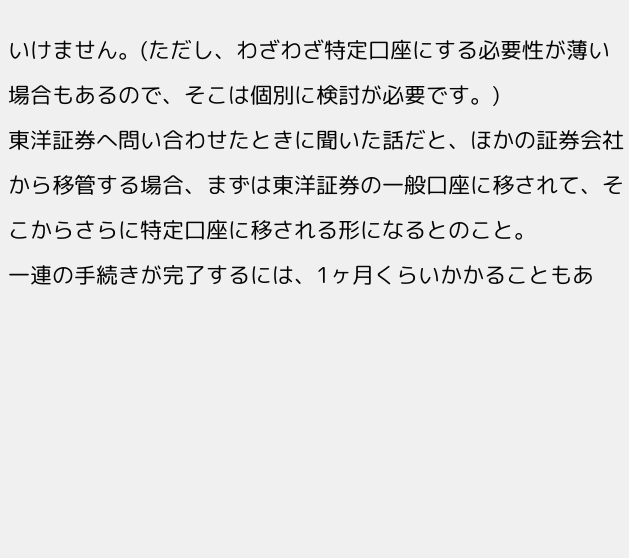いけません。(ただし、わざわざ特定口座にする必要性が薄い場合もあるので、そこは個別に検討が必要です。)
東洋証券へ問い合わせたときに聞いた話だと、ほかの証券会社から移管する場合、まずは東洋証券の一般口座に移されて、そこからさらに特定口座に移される形になるとのこと。
一連の手続きが完了するには、1ヶ月くらいかかることもあ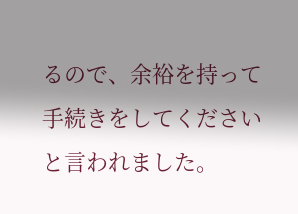るので、余裕を持って手続きをしてくださいと言われました。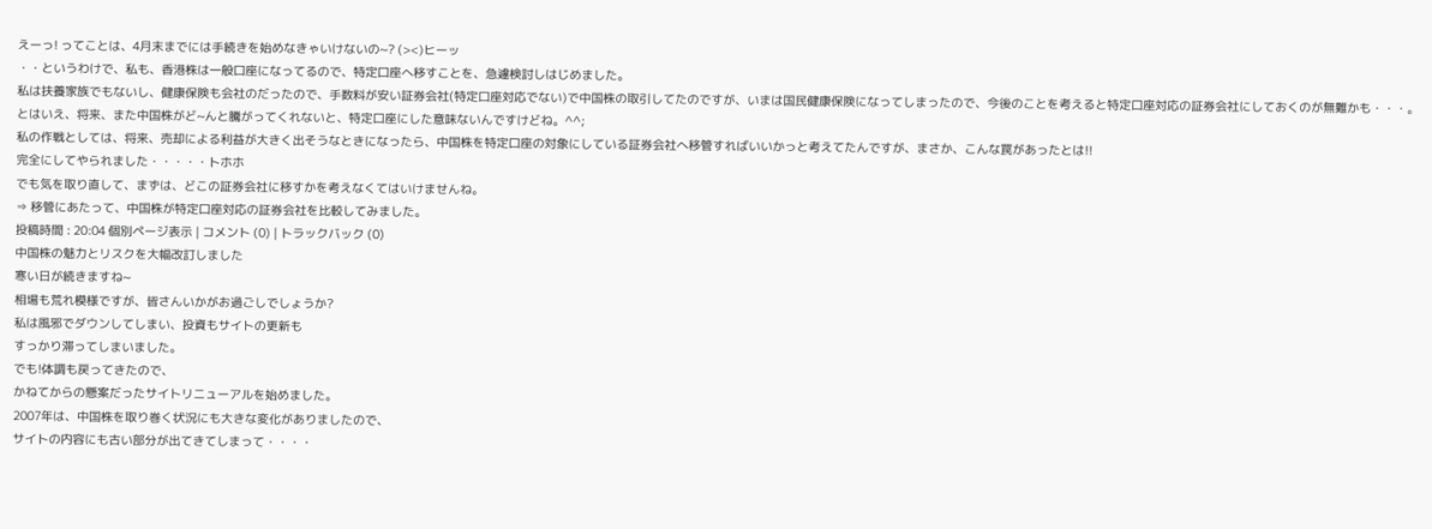えーっ! ってことは、4月末までには手続きを始めなきゃいけないの~? (><)ヒーッ
・・というわけで、私も、香港株は一般口座になってるので、特定口座へ移すことを、急遽検討しはじめました。
私は扶養家族でもないし、健康保険も会社のだったので、手数料が安い証券会社(特定口座対応でない)で中国株の取引してたのですが、いまは国民健康保険になってしまったので、今後のことを考えると特定口座対応の証券会社にしておくのが無難かも・・・。
とはいえ、将来、また中国株がど~んと騰がってくれないと、特定口座にした意味ないんですけどね。^^;
私の作戦としては、将来、売却による利益が大きく出そうなときになったら、中国株を特定口座の対象にしている証券会社へ移管すればいいかっと考えてたんですが、まさか、こんな罠があったとは!!
完全にしてやられました・・・・・トホホ
でも気を取り直して、まずは、どこの証券会社に移すかを考えなくてはいけませんね。
⇒ 移管にあたって、中国株が特定口座対応の証券会社を比較してみました。
投稿時間 : 20:04 個別ページ表示 | コメント (0) | トラックバック (0)
中国株の魅力とリスクを大幅改訂しました
寒い日が続きますね~
相場も荒れ模様ですが、皆さんいかがお過ごしでしょうか?
私は風邪でダウンしてしまい、投資もサイトの更新も
すっかり滞ってしまいました。
でも!体調も戻ってきたので、
かねてからの懸案だったサイトリニューアルを始めました。
2007年は、中国株を取り巻く状況にも大きな変化がありましたので、
サイトの内容にも古い部分が出てきてしまって・・・・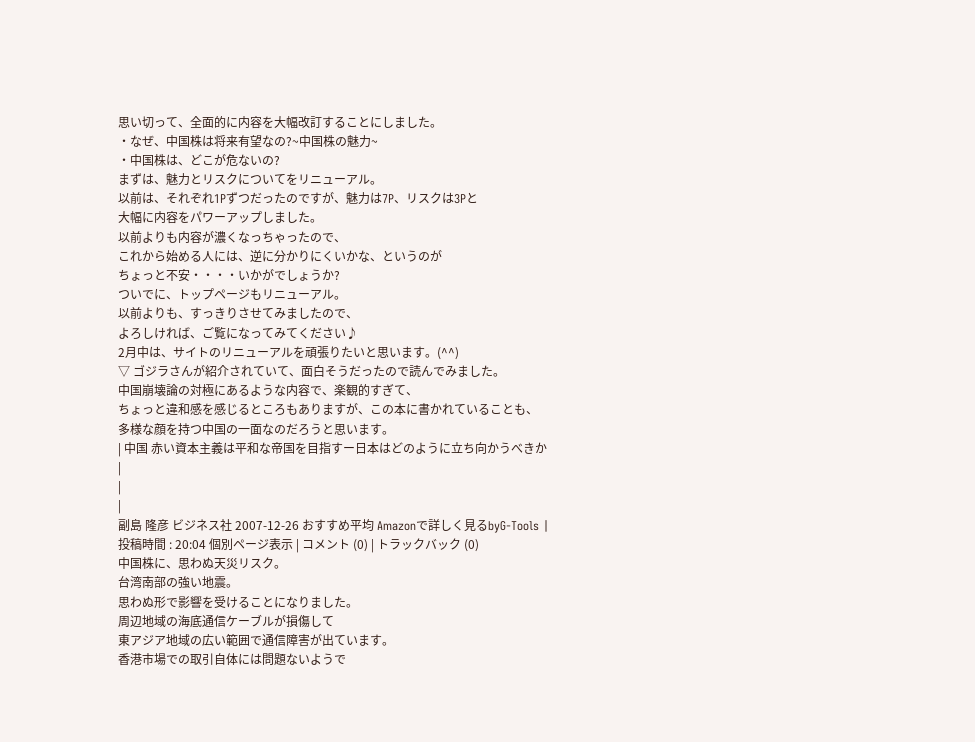思い切って、全面的に内容を大幅改訂することにしました。
・なぜ、中国株は将来有望なの?~中国株の魅力~
・中国株は、どこが危ないの?
まずは、魅力とリスクについてをリニューアル。
以前は、それぞれ1Pずつだったのですが、魅力は7P、リスクは3Pと
大幅に内容をパワーアップしました。
以前よりも内容が濃くなっちゃったので、
これから始める人には、逆に分かりにくいかな、というのが
ちょっと不安・・・・いかがでしょうか?
ついでに、トップページもリニューアル。
以前よりも、すっきりさせてみましたので、
よろしければ、ご覧になってみてください♪
2月中は、サイトのリニューアルを頑張りたいと思います。(^^)
▽ ゴジラさんが紹介されていて、面白そうだったので読んでみました。
中国崩壊論の対極にあるような内容で、楽観的すぎて、
ちょっと違和感を感じるところもありますが、この本に書かれていることも、
多様な顔を持つ中国の一面なのだろうと思います。
| 中国 赤い資本主義は平和な帝国を目指すー日本はどのように立ち向かうべきか
|
|
|
副島 隆彦 ビジネス社 2007-12-26 おすすめ平均 Amazonで詳しく見るbyG-Tools |
投稿時間 : 20:04 個別ページ表示 | コメント (0) | トラックバック (0)
中国株に、思わぬ天災リスク。
台湾南部の強い地震。
思わぬ形で影響を受けることになりました。
周辺地域の海底通信ケーブルが損傷して
東アジア地域の広い範囲で通信障害が出ています。
香港市場での取引自体には問題ないようで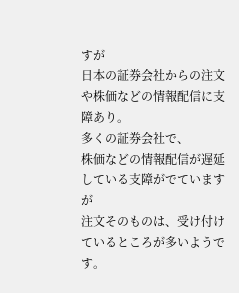すが
日本の証券会社からの注文や株価などの情報配信に支障あり。
多くの証券会社で、
株価などの情報配信が遅延している支障がでていますが
注文そのものは、受け付けているところが多いようです。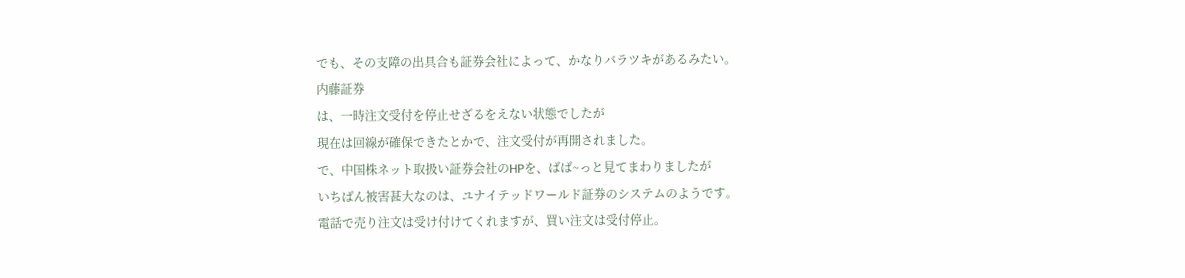でも、その支障の出具合も証券会社によって、かなりバラツキがあるみたい。
内藤証券
は、一時注文受付を停止せざるをえない状態でしたが
現在は回線が確保できたとかで、注文受付が再開されました。
で、中国株ネット取扱い証券会社のHPを、ばば~っと見てまわりましたが
いちばん被害甚大なのは、ユナイテッドワールド証券のシステムのようです。
電話で売り注文は受け付けてくれますが、買い注文は受付停止。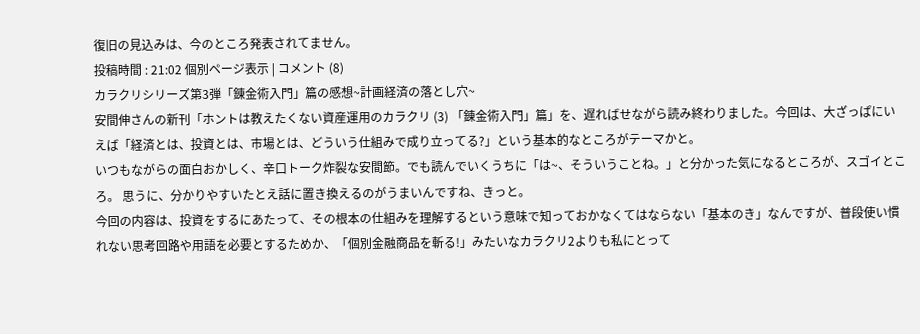復旧の見込みは、今のところ発表されてません。
投稿時間 : 21:02 個別ページ表示 | コメント (8)
カラクリシリーズ第3弾「錬金術入門」篇の感想~計画経済の落とし穴~
安間伸さんの新刊「ホントは教えたくない資産運用のカラクリ (3) 「錬金術入門」篇」を、遅ればせながら読み終わりました。今回は、大ざっぱにいえば「経済とは、投資とは、市場とは、どういう仕組みで成り立ってる?」という基本的なところがテーマかと。
いつもながらの面白おかしく、辛口トーク炸裂な安間節。でも読んでいくうちに「は~、そういうことね。」と分かった気になるところが、スゴイところ。 思うに、分かりやすいたとえ話に置き換えるのがうまいんですね、きっと。
今回の内容は、投資をするにあたって、その根本の仕組みを理解するという意味で知っておかなくてはならない「基本のき」なんですが、普段使い慣れない思考回路や用語を必要とするためか、「個別金融商品を斬る!」みたいなカラクリ2よりも私にとって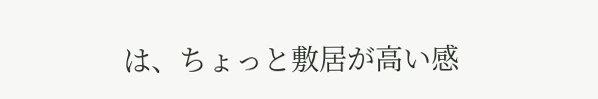は、ちょっと敷居が高い感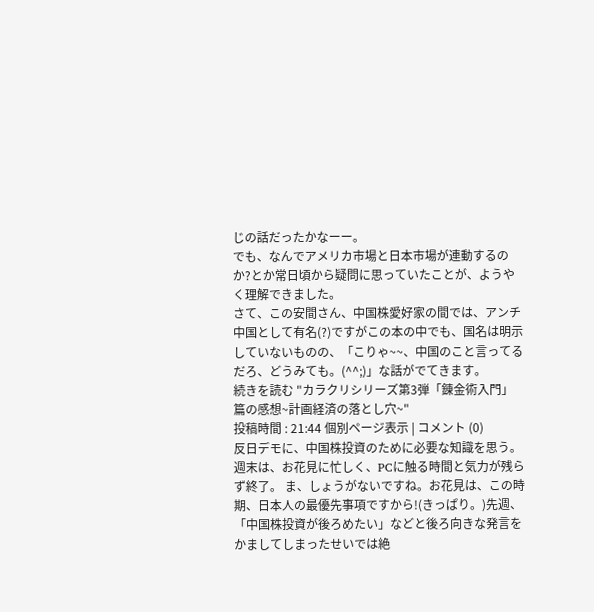じの話だったかなーー。
でも、なんでアメリカ市場と日本市場が連動するのか?とか常日頃から疑問に思っていたことが、ようやく理解できました。
さて、この安間さん、中国株愛好家の間では、アンチ中国として有名(?)ですがこの本の中でも、国名は明示していないものの、「こりゃ~~、中国のこと言ってるだろ、どうみても。(^^;)」な話がでてきます。
続きを読む "カラクリシリーズ第3弾「錬金術入門」篇の感想~計画経済の落とし穴~"
投稿時間 : 21:44 個別ページ表示 | コメント (0)
反日デモに、中国株投資のために必要な知識を思う。
週末は、お花見に忙しく、PCに触る時間と気力が残らず終了。 ま、しょうがないですね。お花見は、この時期、日本人の最優先事項ですから!(きっぱり。)先週、「中国株投資が後ろめたい」などと後ろ向きな発言をかましてしまったせいでは絶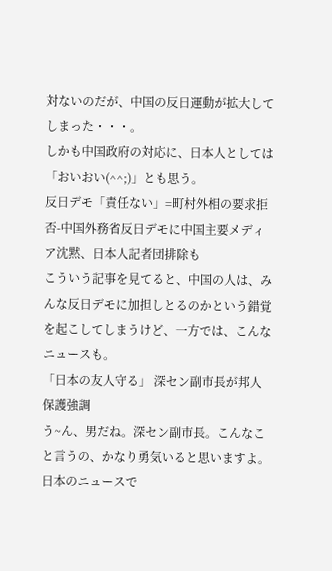対ないのだが、中国の反日運動が拡大してしまった・・・。
しかも中国政府の対応に、日本人としては「おいおい(^^;)」とも思う。
反日デモ「責任ない」=町村外相の要求拒否-中国外務省反日デモに中国主要メディア沈黙、日本人記者団排除も
こういう記事を見てると、中国の人は、みんな反日デモに加担しとるのかという錯覚を起こしてしまうけど、一方では、こんなニュースも。
「日本の友人守る」 深セン副市長が邦人保護強調
う~ん、男だね。深セン副市長。こんなこと言うの、かなり勇気いると思いますよ。
日本のニュースで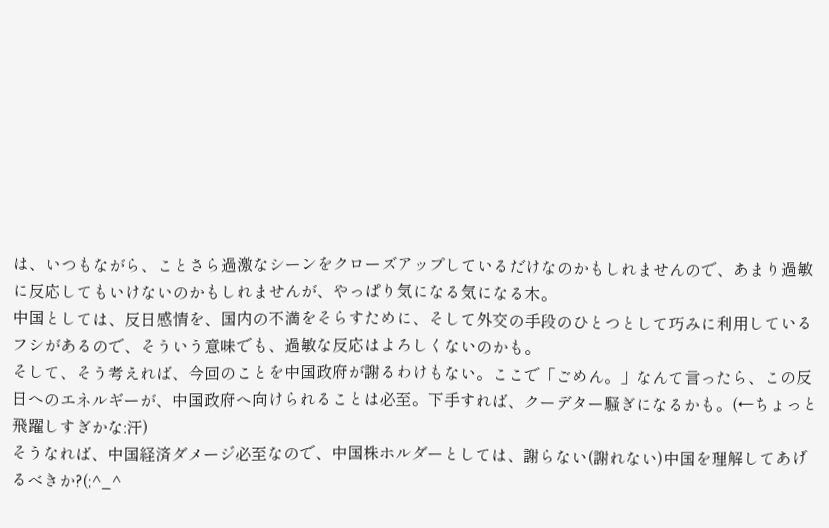は、いつもながら、ことさら過激なシーンをクローズアップしているだけなのかもしれませんので、あまり過敏に反応してもいけないのかもしれませんが、やっぱり気になる気になる木。
中国としては、反日感情を、国内の不満をそらすために、そして外交の手段のひとつとして巧みに利用しているフシがあるので、そういう意味でも、過敏な反応はよろしくないのかも。
そして、そう考えれば、今回のことを中国政府が謝るわけもない。ここで「ごめん。」なんて言ったら、この反日へのエネルギーが、中国政府へ向けられることは必至。下手すれば、クーデター騒ぎになるかも。(←ちょっと飛躍しすぎかな:汗)
そうなれば、中国経済ダメージ必至なので、中国株ホルダーとしては、謝らない(謝れない)中国を理解してあげるべきか?(;^_^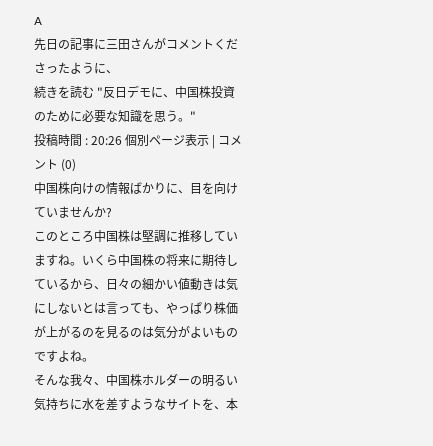A
先日の記事に三田さんがコメントくださったように、
続きを読む "反日デモに、中国株投資のために必要な知識を思う。"
投稿時間 : 20:26 個別ページ表示 | コメント (0)
中国株向けの情報ばかりに、目を向けていませんか?
このところ中国株は堅調に推移していますね。いくら中国株の将来に期待しているから、日々の細かい値動きは気にしないとは言っても、やっぱり株価が上がるのを見るのは気分がよいものですよね。
そんな我々、中国株ホルダーの明るい気持ちに水を差すようなサイトを、本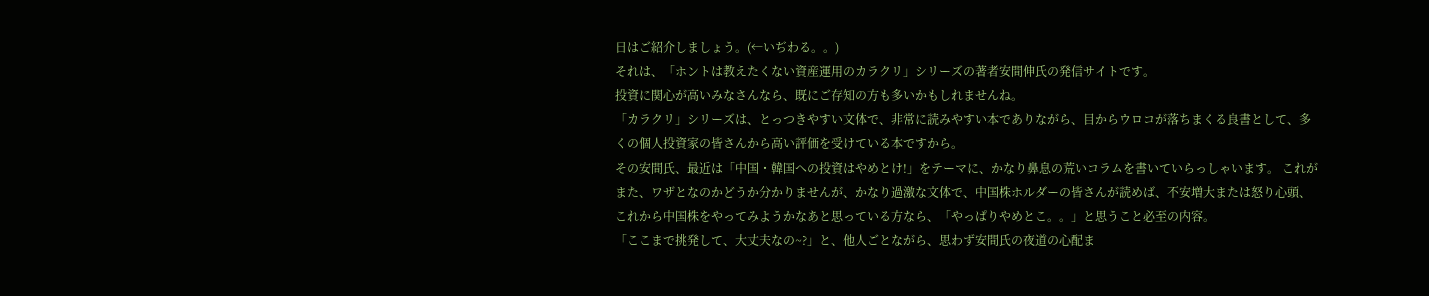日はご紹介しましょう。(←いぢわる。。)
それは、「ホントは教えたくない資産運用のカラクリ」シリーズの著者安間伸氏の発信サイトです。
投資に関心が高いみなさんなら、既にご存知の方も多いかもしれませんね。
「カラクリ」シリーズは、とっつきやすい文体で、非常に読みやすい本でありながら、目からウロコが落ちまくる良書として、多くの個人投資家の皆さんから高い評価を受けている本ですから。
その安間氏、最近は「中国・韓国への投資はやめとけ!」をテーマに、かなり鼻息の荒いコラムを書いていらっしゃいます。 これがまた、ワザとなのかどうか分かりませんが、かなり過激な文体で、中国株ホルダーの皆さんが読めば、不安増大または怒り心頭、これから中国株をやってみようかなあと思っている方なら、「やっぱりやめとこ。。」と思うこと必至の内容。
「ここまで挑発して、大丈夫なの~?」と、他人ごとながら、思わず安間氏の夜道の心配ま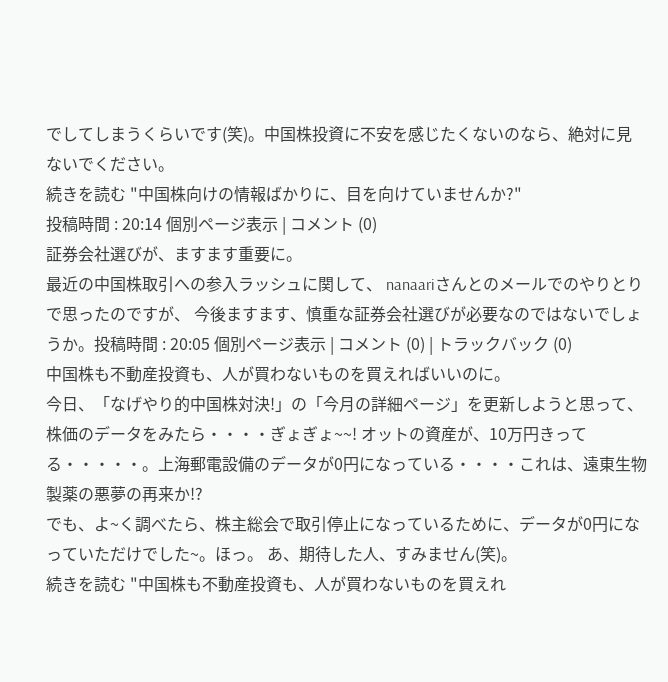でしてしまうくらいです(笑)。中国株投資に不安を感じたくないのなら、絶対に見ないでください。
続きを読む "中国株向けの情報ばかりに、目を向けていませんか?"
投稿時間 : 20:14 個別ページ表示 | コメント (0)
証券会社選びが、ますます重要に。
最近の中国株取引への参入ラッシュに関して、 nanaariさんとのメールでのやりとりで思ったのですが、 今後ますます、慎重な証券会社選びが必要なのではないでしょうか。投稿時間 : 20:05 個別ページ表示 | コメント (0) | トラックバック (0)
中国株も不動産投資も、人が買わないものを買えればいいのに。
今日、「なげやり的中国株対決!」の「今月の詳細ページ」を更新しようと思って、株価のデータをみたら・・・・ぎょぎょ~~! オットの資産が、10万円きってる・・・・・。上海郵電設備のデータが0円になっている・・・・これは、遠東生物製薬の悪夢の再来か!?
でも、よ~く調べたら、株主総会で取引停止になっているために、データが0円になっていただけでした~。ほっ。 あ、期待した人、すみません(笑)。
続きを読む "中国株も不動産投資も、人が買わないものを買えれ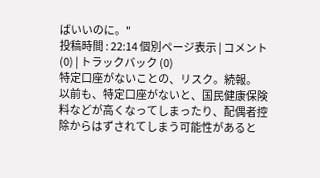ばいいのに。"
投稿時間 : 22:14 個別ページ表示 | コメント (0) | トラックバック (0)
特定口座がないことの、リスク。続報。
以前も、特定口座がないと、国民健康保険料などが高くなってしまったり、配偶者控除からはずされてしまう可能性があると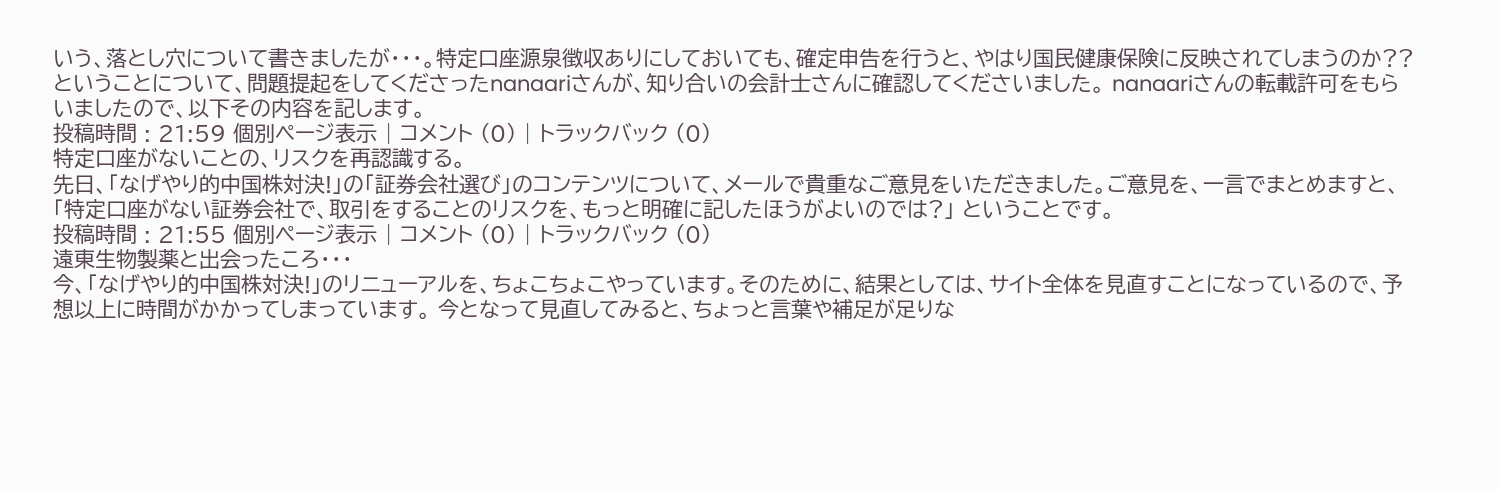いう、落とし穴について書きましたが・・・。特定口座源泉徴収ありにしておいても、確定申告を行うと、やはり国民健康保険に反映されてしまうのか??
ということについて、問題提起をしてくださったnanaariさんが、知り合いの会計士さんに確認してくださいました。 nanaariさんの転載許可をもらいましたので、以下その内容を記します。
投稿時間 : 21:59 個別ページ表示 | コメント (0) | トラックバック (0)
特定口座がないことの、リスクを再認識する。
先日、「なげやり的中国株対決!」の「証券会社選び」のコンテンツについて、メールで貴重なご意見をいただきました。ご意見を、一言でまとめますと、 「特定口座がない証券会社で、取引をすることのリスクを、もっと明確に記したほうがよいのでは?」 ということです。
投稿時間 : 21:55 個別ページ表示 | コメント (0) | トラックバック (0)
遠東生物製薬と出会ったころ・・・
今、「なげやり的中国株対決!」のリニューアルを、ちょこちょこやっています。そのために、結果としては、サイト全体を見直すことになっているので、予想以上に時間がかかってしまっています。 今となって見直してみると、ちょっと言葉や補足が足りな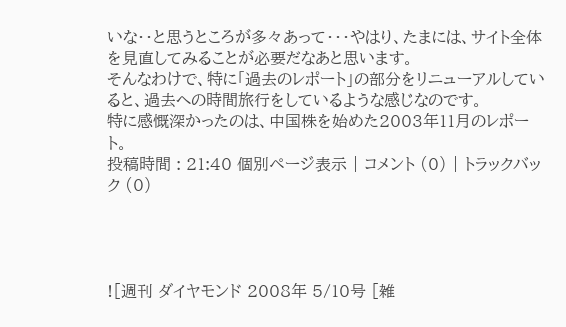いな・・と思うところが多々あって・・・やはり、たまには、サイト全体を見直してみることが必要だなあと思います。
そんなわけで、特に「過去のレポート」の部分をリニューアルしていると、過去への時間旅行をしているような感じなのです。
特に感慨深かったのは、中国株を始めた2003年11月のレポート。
投稿時間 : 21:40 個別ページ表示 | コメント (0) | トラックバック (0)




![週刊 ダイヤモンド 2008年 5/10号 [雑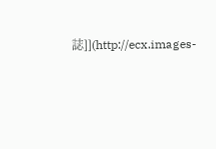誌]](http://ecx.images-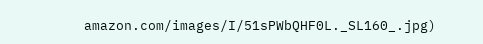amazon.com/images/I/51sPWbQHF0L._SL160_.jpg)